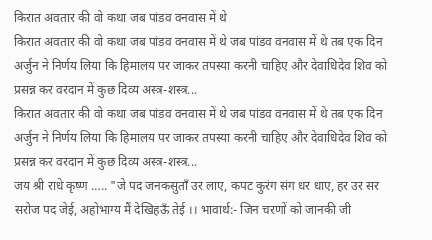किरात अवतार की वो कथा जब पांडव वनवास में थे
किरात अवतार की वो कथा जब पांडव वनवास में थे जब पांडव वनवास में थे तब एक दिन अर्जुन ने निर्णय लिया कि हिमालय पर जाकर तपस्या करनी चाहिए और देवाधिदेव शिव को प्रसन्न कर वरदान में कुछ दिव्य अस्त्र-शस्त्र...
किरात अवतार की वो कथा जब पांडव वनवास में थे जब पांडव वनवास में थे तब एक दिन अर्जुन ने निर्णय लिया कि हिमालय पर जाकर तपस्या करनी चाहिए और देवाधिदेव शिव को प्रसन्न कर वरदान में कुछ दिव्य अस्त्र-शस्त्र...
जय श्री राधे कृष्ण ….. "जे पद जनकसुताँ उर लाए, कपट कुरंग संग धर धाए, हर उर सर सरोज पद जेई, अहोभाग्य मैं देखिहऊँ तेई ।। भावार्थ:- जिन चरणों को जानकी जी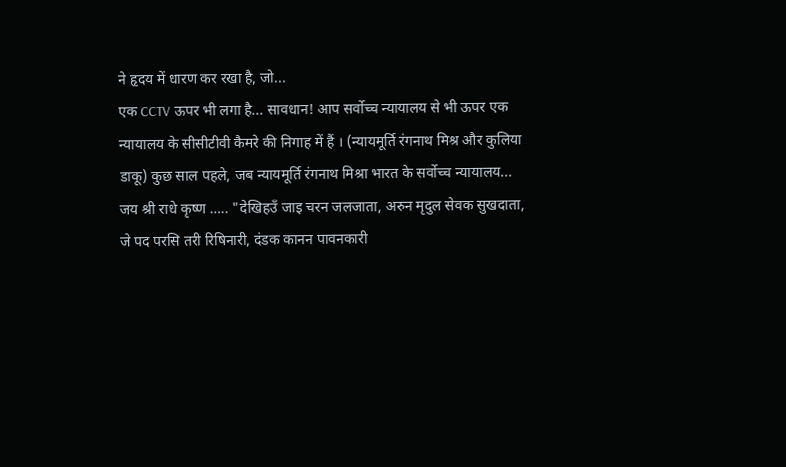ने हृदय में धारण कर रखा है, जो...
एक CCTV ऊपर भी लगा है... सावधान! आप सर्वोच्च न्यायालय से भी ऊपर एक न्यायालय के सीसीटीवी कैमरे की निगाह में हैं । (न्यायमूर्ति रंगनाथ मिश्र और कुलिया डाकू) कुछ साल पहले, जब न्यायमूर्ति रंगनाथ मिश्रा भारत के सर्वोच्च न्यायालय...
जय श्री राधे कृष्ण ….. "देखिहउँ जाइ चरन जलजाता, अरुन मृदुल सेवक सुखदाता, जे पद परसि तरी रिषिनारी, दंडक कानन पावनकारी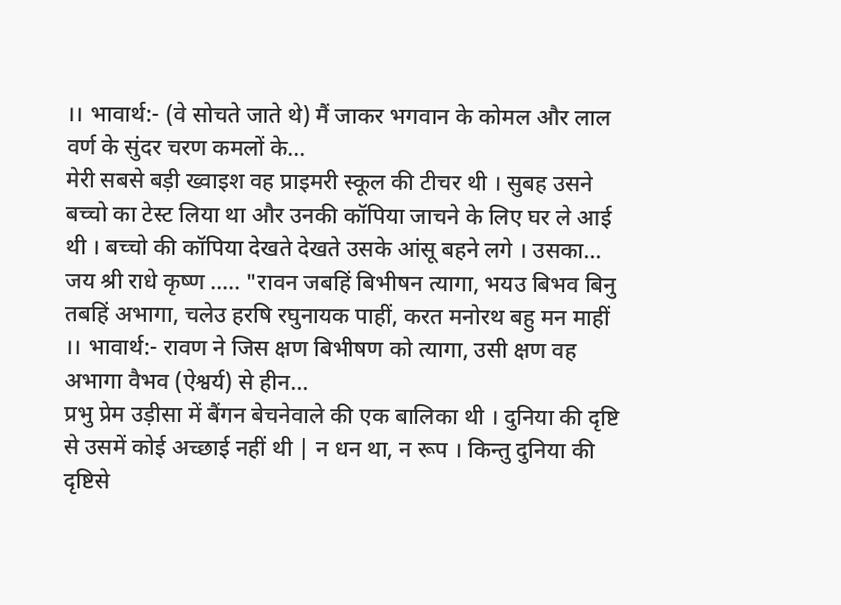।। भावार्थ:- (वे सोचते जाते थे) मैं जाकर भगवान के कोमल और लाल वर्ण के सुंदर चरण कमलों के...
मेरी सबसे बड़ी ख्वाइश वह प्राइमरी स्कूल की टीचर थी । सुबह उसने बच्चो का टेस्ट लिया था और उनकी कॉपिया जाचने के लिए घर ले आई थी । बच्चो की कॉपिया देखते देखते उसके आंसू बहने लगे । उसका...
जय श्री राधे कृष्ण ….. "रावन जबहिं बिभीषन त्यागा, भयउ बिभव बिनु तबहिं अभागा, चलेउ हरषि रघुनायक पाहीं, करत मनोरथ बहु मन माहीं ।। भावार्थ:- रावण ने जिस क्षण बिभीषण को त्यागा, उसी क्षण वह अभागा वैभव (ऐश्वर्य) से हीन...
प्रभु प्रेम उड़ीसा में बैंगन बेचनेवाले की एक बालिका थी । दुनिया की दृष्टि से उसमें कोई अच्छाई नहीं थी | न धन था, न रूप । किन्तु दुनिया की दृष्टिसे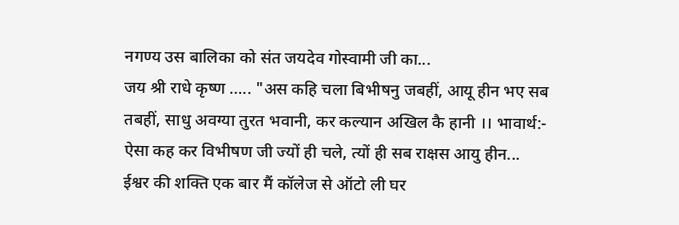नगण्य उस बालिका को संत जयदेव गोस्वामी जी का...
जय श्री राधे कृष्ण ….. "अस कहि चला बिभीषनु जबहीं, आयू हीन भए सब तबहीं, साधु अवग्या तुरत भवानी, कर कल्यान अखिल कै हानी ।। भावार्थ:- ऐसा कह कर विभीषण जी ज्यों ही चले, त्यों ही सब राक्षस आयु हीन...
ईश्वर की शक्ति एक बार मैं कॉलेज से ऑटो ली घर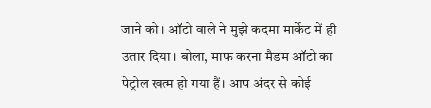जाने को। ऑटो वाले ने मुझे कदमा मार्केट में ही उतार दिया। बोला, माफ करना मैडम ऑटो का पेट्रोल खत्म हो गया हैं। आप अंदर से कोई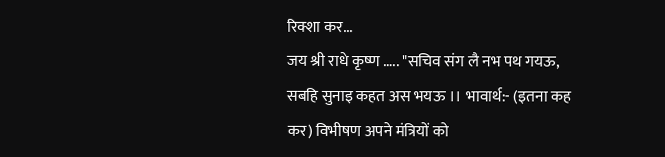रिक्शा कर...
जय श्री राधे कृष्ण ….. "सचिव संग लै नभ पथ गयऊ, सबहि सुनाइ कहत अस भयऊ ।। भावार्थ:- (इतना कह कर) विभीषण अपने मंत्रियों को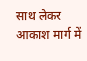साथ लेकर आकाश मार्ग में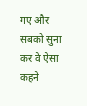गए और सबको सुना कर वे ऐसा कहने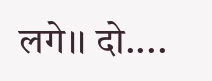लगे।। दो....